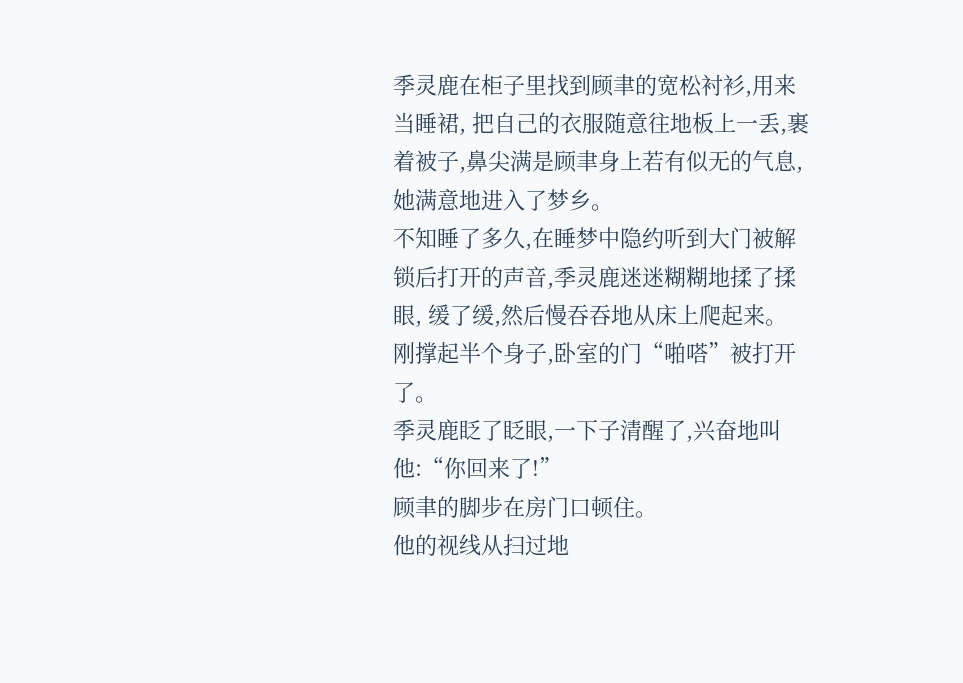季灵鹿在柜子里找到顾聿的宽松衬衫,用来当睡裙, 把自己的衣服随意往地板上一丢,裹着被子,鼻尖满是顾聿身上若有似无的气息,她满意地进入了梦乡。
不知睡了多久,在睡梦中隐约听到大门被解锁后打开的声音,季灵鹿迷迷糊糊地揉了揉眼, 缓了缓,然后慢吞吞地从床上爬起来。
刚撑起半个身子,卧室的门“啪嗒”被打开了。
季灵鹿眨了眨眼,一下子清醒了,兴奋地叫他:“你回来了!”
顾聿的脚步在房门口顿住。
他的视线从扫过地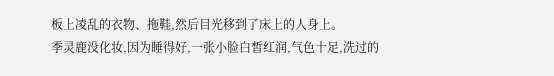板上凌乱的衣物、拖鞋,然后目光移到了床上的人身上。
季灵鹿没化妆,因为睡得好,一张小脸白皙红润,气色十足,洗过的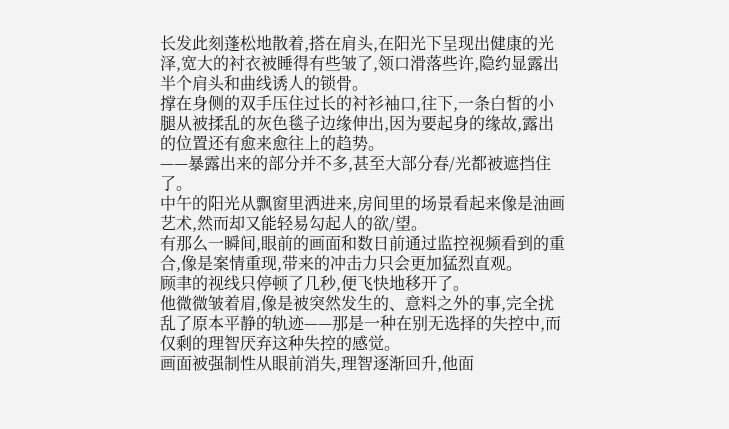长发此刻蓬松地散着,搭在肩头,在阳光下呈现出健康的光泽,宽大的衬衣被睡得有些皱了,领口滑落些许,隐约显露出半个肩头和曲线诱人的锁骨。
撑在身侧的双手压住过长的衬衫袖口,往下,一条白皙的小腿从被揉乱的灰色毯子边缘伸出,因为要起身的缘故,露出的位置还有愈来愈往上的趋势。
——暴露出来的部分并不多,甚至大部分春/光都被遮挡住了。
中午的阳光从飘窗里洒进来,房间里的场景看起来像是油画艺术,然而却又能轻易勾起人的欲/望。
有那么一瞬间,眼前的画面和数日前通过监控视频看到的重合,像是案情重现,带来的冲击力只会更加猛烈直观。
顾聿的视线只停顿了几秒,便飞快地移开了。
他微微皱着眉,像是被突然发生的、意料之外的事,完全扰乱了原本平静的轨迹——那是一种在别无选择的失控中,而仅剩的理智厌弃这种失控的感觉。
画面被强制性从眼前消失,理智逐渐回升,他面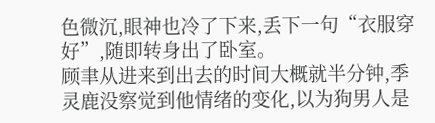色微沉,眼神也冷了下来,丢下一句“衣服穿好”,随即转身出了卧室。
顾聿从进来到出去的时间大概就半分钟,季灵鹿没察觉到他情绪的变化,以为狗男人是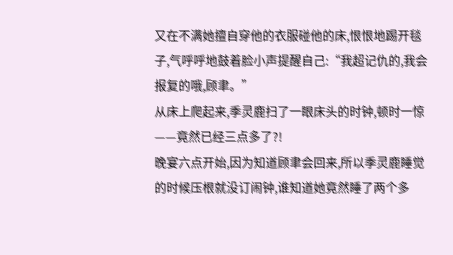又在不满她擅自穿他的衣服碰他的床,恨恨地踢开毯子,气呼呼地鼓着脸小声提醒自己:“我超记仇的,我会报复的哦,顾聿。”
从床上爬起来,季灵鹿扫了一眼床头的时钟,顿时一惊
——竟然已经三点多了?!
晚宴六点开始,因为知道顾聿会回来,所以季灵鹿睡觉的时候压根就没订闹钟,谁知道她竟然睡了两个多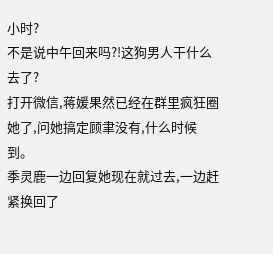小时?
不是说中午回来吗?!这狗男人干什么去了?
打开微信,蒋媛果然已经在群里疯狂圈她了,问她搞定顾聿没有,什么时候到。
季灵鹿一边回复她现在就过去,一边赶紧换回了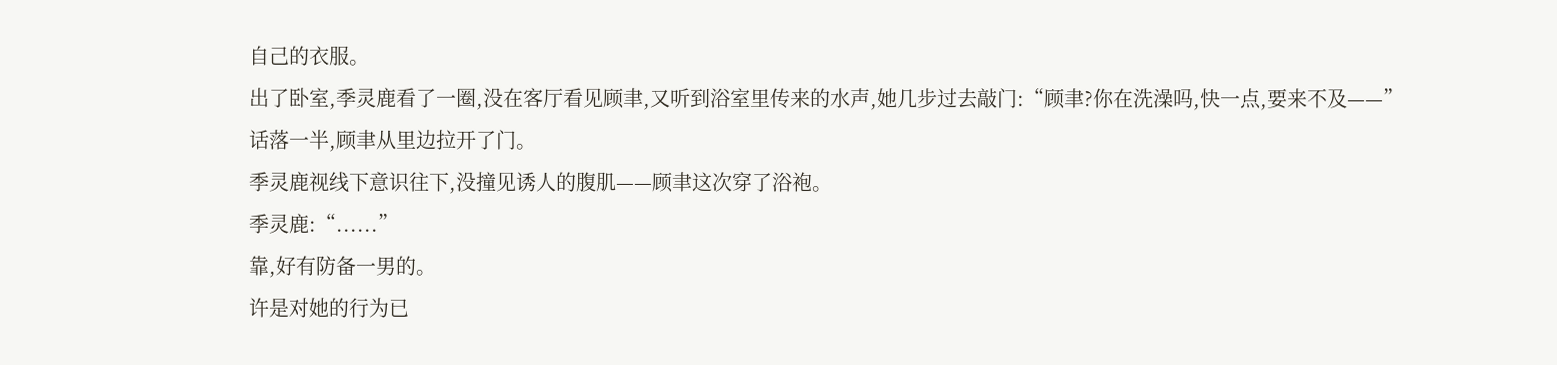自己的衣服。
出了卧室,季灵鹿看了一圈,没在客厅看见顾聿,又听到浴室里传来的水声,她几步过去敲门:“顾聿?你在洗澡吗,快一点,要来不及——”
话落一半,顾聿从里边拉开了门。
季灵鹿视线下意识往下,没撞见诱人的腹肌——顾聿这次穿了浴袍。
季灵鹿:“......”
靠,好有防备一男的。
许是对她的行为已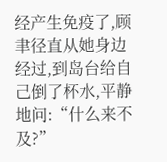经产生免疫了,顾聿径直从她身边经过,到岛台给自己倒了杯水,平静地问:“什么来不及?”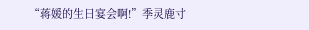“蒋媛的生日宴会啊!”季灵鹿寸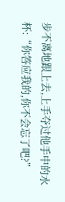步不离地跟上去,上手夺过他手中的水杯:“你答应我的,你不会忘了吧?”